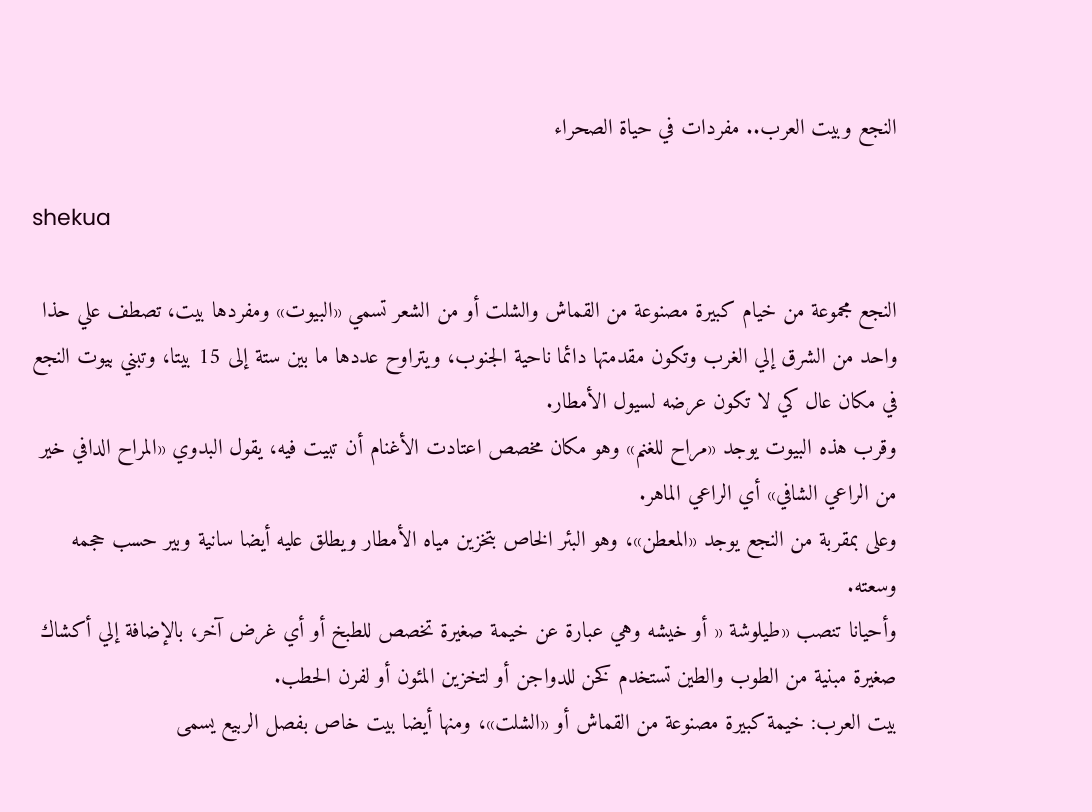النجع وبيت العرب.. مفردات في حياة الصحراء

shekua

النجع مجموعة من خيام كبيرة مصنوعة من القماش والشلت أو من الشعر تسمي «البيوت» ومفردها بيت، تصطف علي حذا واحد من الشرق إلي الغرب وتكون مقدمتها دائما ناحية الجنوب، ويتراوح عددها ما بين ستة إلى 15 بيتا، وتبني بيوت النجع في مكان عال كي لا تكون عرضه لسيول الأمطار.
وقرب هذه البيوت يوجد «مراح للغنم» وهو مكان مخصص اعتادت الأغنام أن تبيت فيه، يقول البدوي «المراح الدافي خير من الراعي الشافي» أي الراعي الماهر.
وعلى بمقربة من النجع يوجد «المعطن»، وهو البئر الخاص بتخزين مياه الأمطار ويطلق عليه أيضا سانية وبير حسب حجمه وسعته.
وأحيانا تنصب «طيلوشة « أو خيشه وهي عبارة عن خيمة صغيرة تخصص للطبخ أو أي غرض آخر، بالإضافة إلي أكشاك صغيرة مبنية من الطوب والطين تستخدم كخن للدواجن أو لتخزين المئون أو لفرن الحطب.
بيت العرب: خيمة كبيرة مصنوعة من القماش أو «الشلت»، ومنها أيضا بيت خاص بفصل الربيع يسمى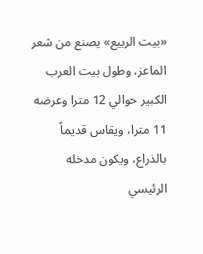«بيت الربيع» يصنع من شعر الماعز، وطول بيت العرب الكبير حوالي 12 مترا وعرضه 11 مترا، ويقاس قديماً بالذراع، ويكون مدخله الرئيسي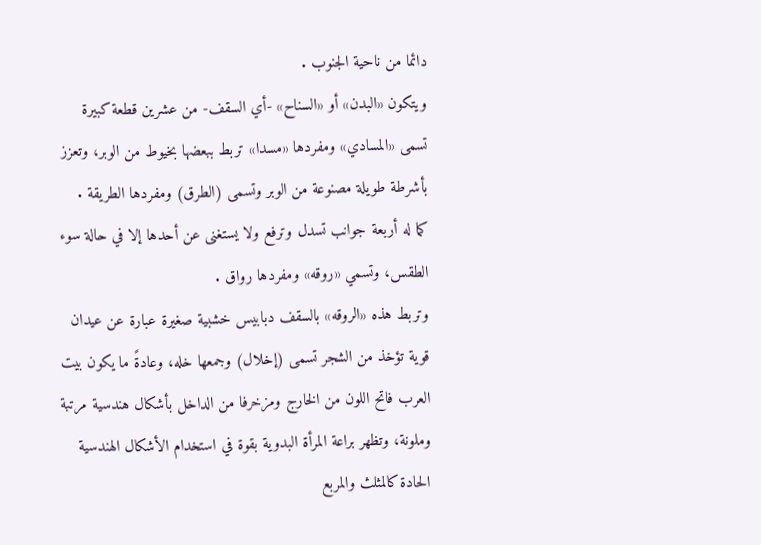دائما من ناحية الجنوب .
ويتكون «البدن» أو «السناح» -أي السقف- من عشرين قطعة كبيرة تسمى «المسادي» ومفردها «مسدا» تربط ببعضها بخيوط من الوبر، وتعزز بأشرطة طويلة مصنوعة من الوبر وتسمى (الطرق) ومفردها الطريقة .
كما له أربعة جوانب تسدل وترفع ولا يستغنى عن أحدها إلا في حالة سوء الطقس، وتسمي «روقه» ومفردها رواق .
وتربط هذه «الروقه» بالسقف دبابيس خشبية صغيرة عبارة عن عيدان قوية تؤخذ من الشجر تسمى (إخلال) وجمعها خله، وعادةً ما يكون بيت العرب فاتح اللون من الخارج ومزخرفا من الداخل بأشكال هندسية مرتبة وملونة، وتظهر براعة المرأة البدوية بقوة في استخدام الأشكال الهندسية الحادة كالمثلث والمربع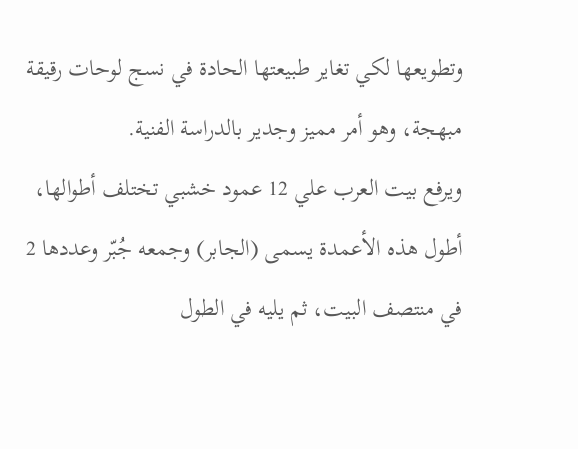وتطويعها لكي تغاير طبيعتها الحادة في نسج لوحات رقيقة مبهجة، وهو أمر مميز وجدير بالدراسة الفنية.
ويرفع بيت العرب علي 12 عمود خشبي تختلف أطوالها، أطول هذه الأعمدة يسمى (الجابر) وجمعه جُبّر وعددها 2 في منتصف البيت، ثم يليه في الطول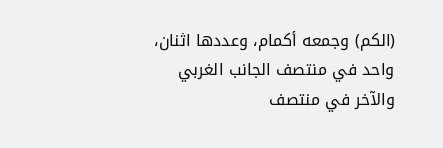(الكم) وجمعه أكمام، وعددها اثنان، واحد في منتصف الجانب الغربي والآخر في منتصف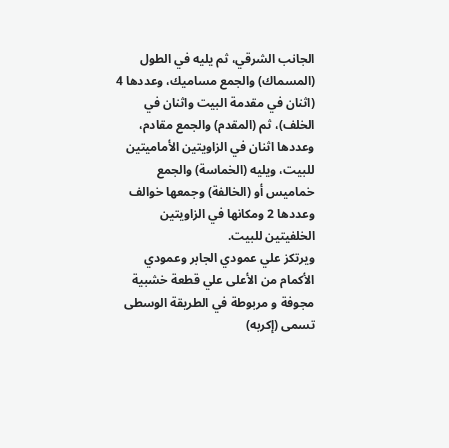الجانب الشرقي، ثم يليه في الطول (المسماك) والجمع مساميك، وعددها 4 (اثنان في مقدمة البيت واثنان في الخلف)، ثم (المقدم) والجمع مقادم، وعددها اثنان في الزاويتين الأماميتين للبيت، ويليه (الخماسة) والجمع خماميس أو (الخالفة) وجمعها خوالف وعددها 2 ومكانها في الزاويتين الخلفيتين للبيت.
ويرتكز علي عمودي الجابر وعمودي الأكمام من الأعلى علي قطعة خشبية مجوفة و مربوطة في الطريقة الوسطى تسمى (إكربه)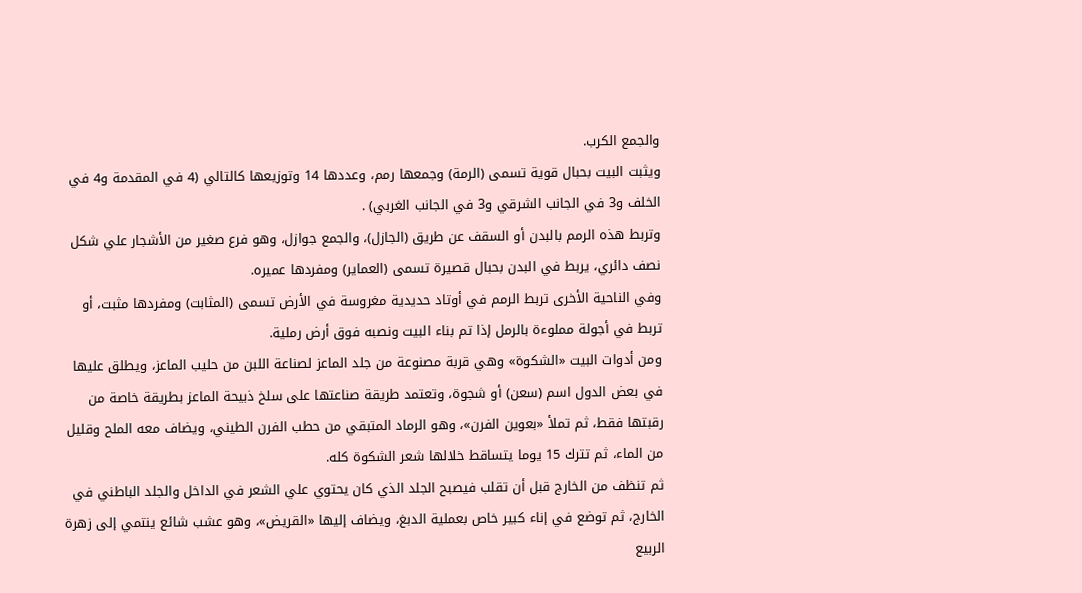والجمع الكرب.
ويثبت البيت بحبال قوية تسمى (الرمة) وجمعها رمم، وعددها 14 وتوزيعها كالتالي (4 في المقدمة و4 في الخلف و3 في الجانب الشرقي و3 في الجانب الغربي) .
وتربط هذه الرمم بالبدن أو السقف عن طريق (الجازل)، والجمع جوازل، وهو فرع صغير من الأشجار علي شكل نصف دائري، يربط في البدن بحبال قصيرة تسمى (العماير) ومفردها عميره.
وفي الناحية الأخرى تربط الرمم في أوتاد حديدية مغروسة في الأرض تسمى (المثابت) ومفردها مثبت، أو تربط في أجولة مملوءة بالرمل إذا تم بناء البيت ونصبه فوق أرض رملية.
ومن أدوات البيت «الشكوة» وهي قربة مصنوعة من جلد الماعز لصناعة اللبن من حليب الماعز، ويطلق عليها في بعض الدول اسم (سعن) أو شجوة، وتعتمد طريقة صناعتها على سلخ ذبيحة الماعز بطريقة خاصة من رقبتها فقط، ثم تملأ «بعوين الفرن»، وهو الرماد المتبقي من حطب الفرن الطيني، ويضاف معه الملح وقليل من الماء، ثم تترك 15 يوما يتساقط خلالها شعر الشكوة كله.
ثم تنظف من الخارج قبل أن تقلب فيصبح الجلد الذي كان يحتوي علي الشعر في الداخل والجلد الباطني في الخارج، ثم توضع في إناء كبير خاص بعملية الدبغ، ويضاف إليها «القريض»، وهو عشب شائع ينتمي إلى زهرة الربيع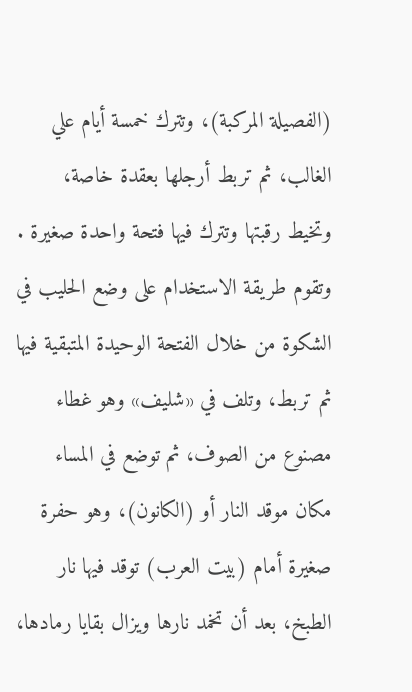(الفصيلة المركبة)، وتترك خمسة أيام علي الغالب، ثم تربط أرجلها بعقدة خاصة، وتخيط رقبتها وتترك فيها فتحة واحدة صغيرة .
وتقوم طريقة الاستخدام على وضع الحليب في الشكوة من خلال الفتحة الوحيدة المتبقية فيها ثم تربط، وتلف في «شليف» وهو غطاء مصنوع من الصوف، ثم توضع في المساء مكان موقد النار أو (الكانون)، وهو حفرة صغيرة أمام (بيت العرب) توقد فيها نار الطبخ، بعد أن تخمد نارها ويزال بقايا رمادها،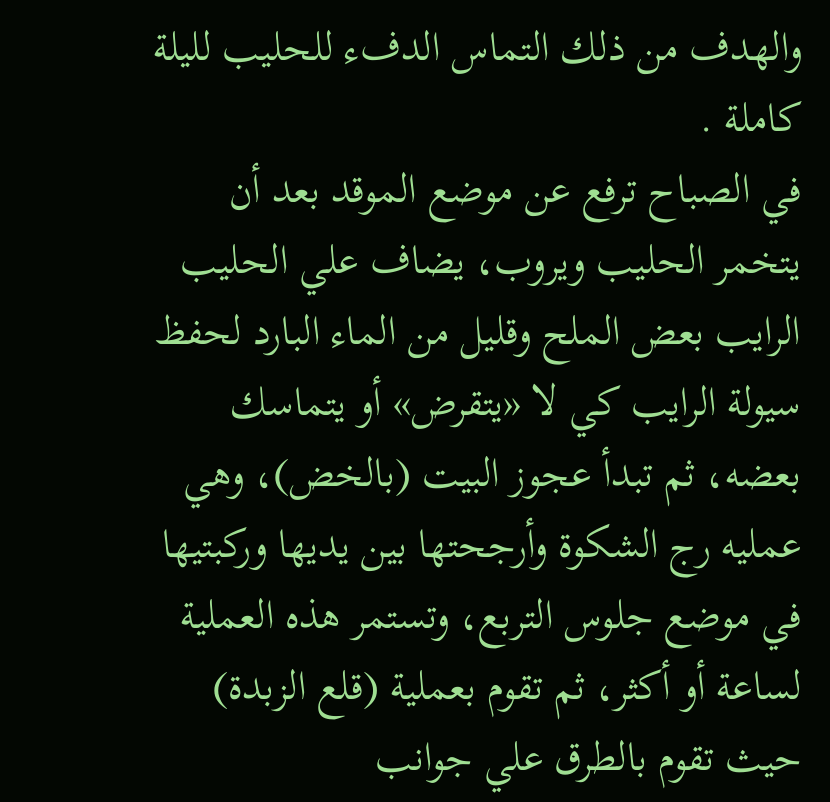والهدف من ذلك التماس الدفء للحليب لليلة كاملة .
في الصباح ترفع عن موضع الموقد بعد أن يتخمر الحليب ويروب، يضاف علي الحليب الرايب بعض الملح وقليل من الماء البارد لحفظ سيولة الرايب كي لا «يتقرض» أو يتماسك بعضه، ثم تبدأ عجوز البيت (بالخض)، وهي عمليه رج الشكوة وأرجحتها بين يديها وركبتيها في موضع جلوس التربع، وتستمر هذه العملية لساعة أو أكثر، ثم تقوم بعملية (قلع الزبدة) حيث تقوم بالطرق علي جوانب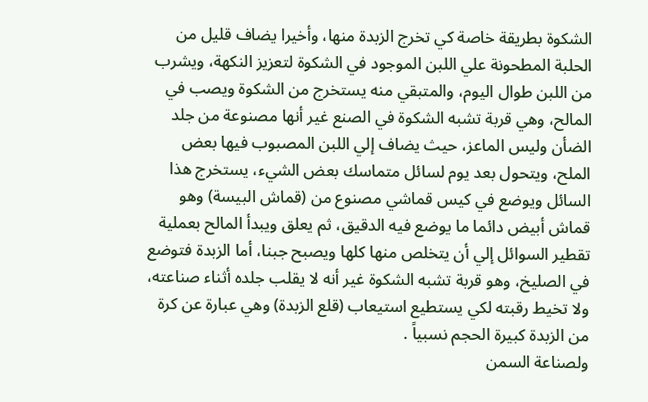الشكوة بطريقة خاصة كي تخرج الزبدة منها، وأخيرا يضاف قليل من الحلبة المطحونة علي اللبن الموجود في الشكوة لتعزيز النكهة، ويشرب من اللبن طوال اليوم، والمتبقي منه يستخرج من الشكوة ويصب في المالح، وهي قربة تشبه الشكوة في الصنع غير أنها مصنوعة من جلد الضأن وليس الماعز، حيث يضاف إلي اللبن المصبوب فيها بعض الملح، ويتحول بعد يوم لسائل متماسك بعض الشيء، يستخرج هذا السائل ويوضع في كيس قماشي مصنوع من (قماش البيسة) وهو قماش أبيض دائما ما يوضع فيه الدقيق، ثم يعلق ويبدأ المالح بعملية تقطير السوائل إلي أن يتخلص منها كلها ويصبح جبنا، أما الزبدة فتوضع في الصليخ، وهو قربة تشبه الشكوة غير أنه لا يقلب جلده أثناء صناعته، ولا تخيط رقبته لكي يستطيع استيعاب (قلع الزبدة) وهي عبارة عن كرة من الزبدة كبيرة الحجم نسبياً .
ولصناعة السمن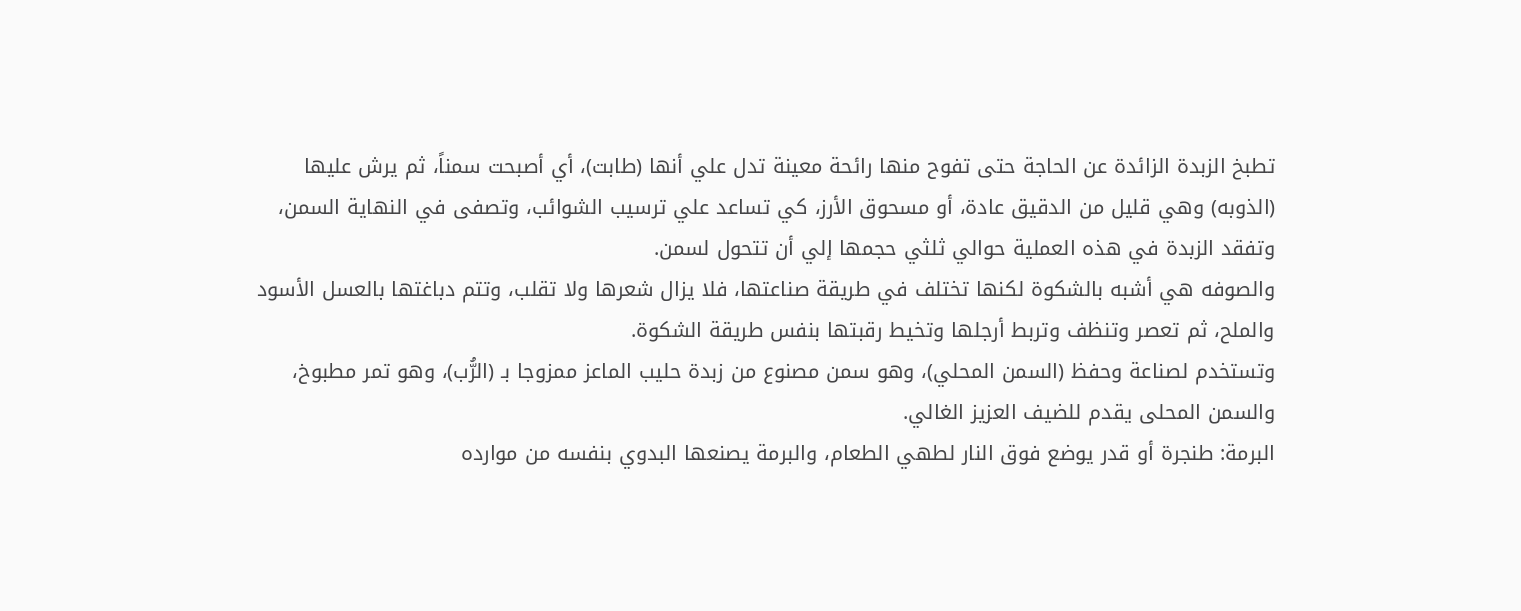تطبخ الزبدة الزائدة عن الحاجة حتى تفوح منها رائحة معينة تدل علي أنها (طابت)، أي أصبحت سمناً، ثم يرش عليها (الذوبه) وهي قليل من الدقيق عادة، أو مسحوق الأرز، كي تساعد علي ترسيب الشوائب، وتصفى في النهاية السمن، وتفقد الزبدة في هذه العملية حوالي ثلثي حجمها إلي أن تتحول لسمن.
والصوفه هي أشبه بالشكوة لكنها تختلف في طريقة صناعتها، فلا يزال شعرها ولا تقلب، وتتم دباغتها بالعسل الأسود والملح، ثم تعصر وتنظف وتربط أرجلها وتخيط رقبتها بنفس طريقة الشكوة.
وتستخدم لصناعة وحفظ (السمن المحلي)، وهو سمن مصنوع من زبدة حليب الماعز ممزوجا بـ (الرُّب)، وهو تمر مطبوخ، والسمن المحلى يقدم للضيف العزيز الغالي.
البرمة: طنجرة أو قدر يوضع فوق النار لطهي الطعام، والبرمة يصنعها البدوي بنفسه من موارده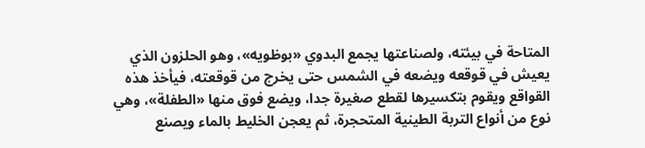المتاحة في بيئته، ولصناعتها يجمع البدوي «بوظويه»، وهو الحلزون الذي يعيش في قوقعه ويضعه في الشمس حتى يخرج من قوقعته، فيأخذ هذه القواقع ويقوم بتكسيرها لقطع صغيرة جدا، ويضع فوق منها «الطفلة»، وهي نوع من أنواع التربة الطينية المتحجرة، ثم يعجن الخليط بالماء ويصنع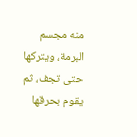منه مجسم البرمة، ويتركها حتى تجف، ثم يقوم بحرقها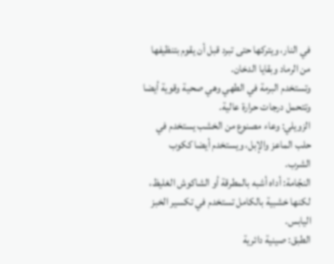في النار، ويتركها حتى تبرد قبل أن يقوم بتنظيفها من الرماد وبقايا الدخان.
وتستخدم البرمة في الطهي وهي صحية وقوية أيضا وتتحمل درجات حرارة عالية.
الزويلي: وعاء مصنوع من الخشب يستخدم في حلب الماعز والإبل، ويستخدم أيضا ككوب الشرب.
النجّامة: أداه أشبه بالمطرقة أو الشاكوش الغليظ، لكنها خشبية بالكامل تستخدم في تكسير الخبز اليابس.
الطبق: صينية دائرية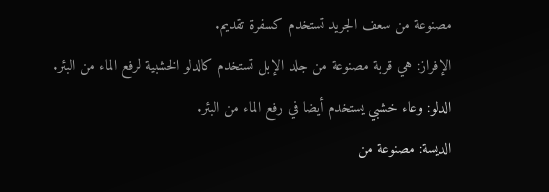مصنوعة من سعف الجريد تستخدم كسفرة تقديم.
الإفراز: هي قربة مصنوعة من جلد الإبل تستخدم كالدلو الخشبية لرفع الماء من البئر.
الدلو: وعاء خشبي يستخدم أيضا في رفع الماء من البئر.
الديسة: مصنوعة من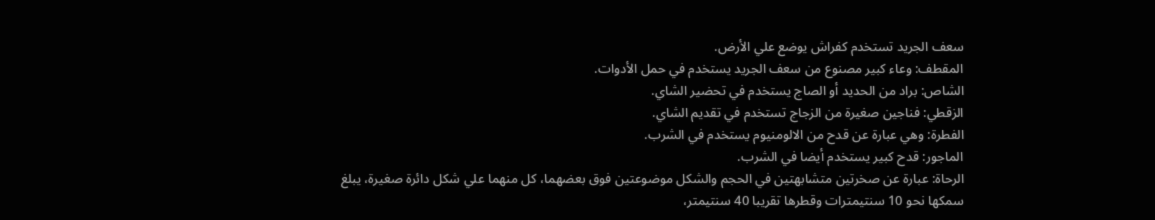سعف الجريد تستخدم كفراش يوضع علي الأرض.
المقطف: وعاء كبير مصنوع من سعف الجريد يستخدم في حمل الأدوات.
الشاص: براد من الحديد أو الصاج يستخدم في تحضير الشاي.
الزقطي: فناجين صغيرة من الزجاج تستخدم في تقديم الشاي.
الفطرة: وهي عبارة عن قدح من الالومنيوم يستخدم في الشرب.
الماجور: قدح كبير يستخدم أيضا في الشرب.
الرحاة: عبارة عن صخرتين متشابهتين في الحجم والشكل موضوعتين فوق بعضهما، كل منهما علي شكل دائرة صغيرة، يبلغ سمكها نحو 10 سنتيمترات وقطرها تقريبا 40 سنتيمتر،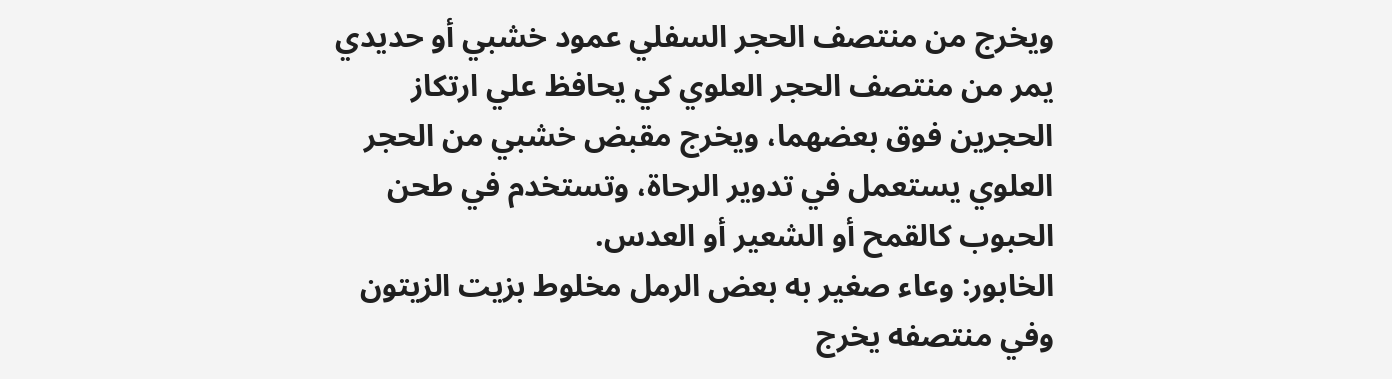ويخرج من منتصف الحجر السفلي عمود خشبي أو حديدي يمر من منتصف الحجر العلوي كي يحافظ علي ارتكاز الحجرين فوق بعضهما، ويخرج مقبض خشبي من الحجر العلوي يستعمل في تدوير الرحاة، وتستخدم في طحن الحبوب كالقمح أو الشعير أو العدس.
الخابور: وعاء صغير به بعض الرمل مخلوط بزيت الزيتون وفي منتصفه يخرج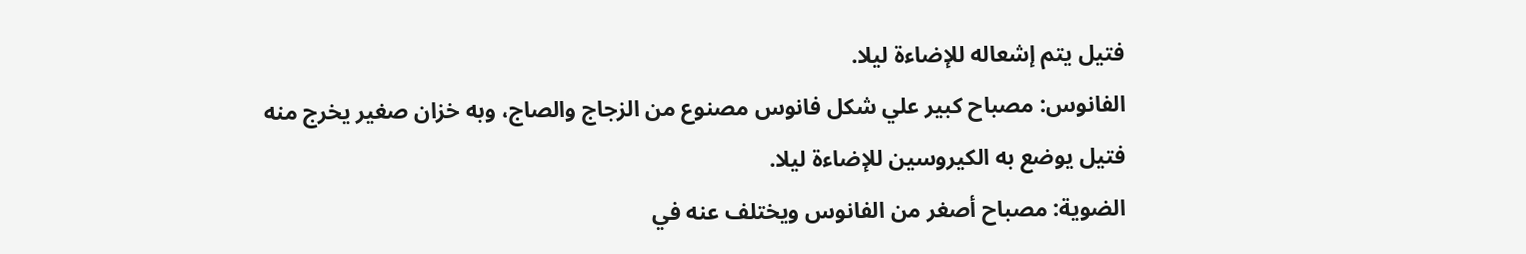فتيل يتم إشعاله للإضاءة ليلا.
الفانوس: مصباح كبير علي شكل فانوس مصنوع من الزجاج والصاج، وبه خزان صغير يخرج منه فتيل يوضع به الكيروسين للإضاءة ليلا.
الضوية: مصباح أصغر من الفانوس ويختلف عنه في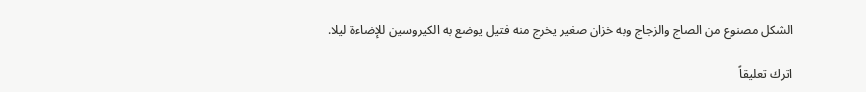الشكل مصنوع من الصاج والزجاج وبه خزان صغير يخرج منه فتيل يوضع به الكيروسين للإضاءة ليلا.

اترك تعليقاً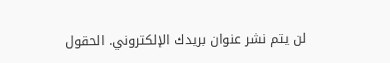لن يتم نشر عنوان بريدك الإلكتروني. الحقول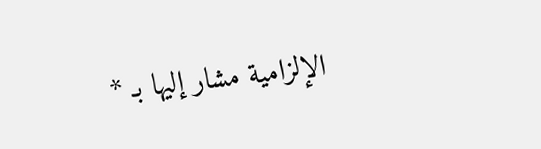الإلزامية مشار إليها بـ *